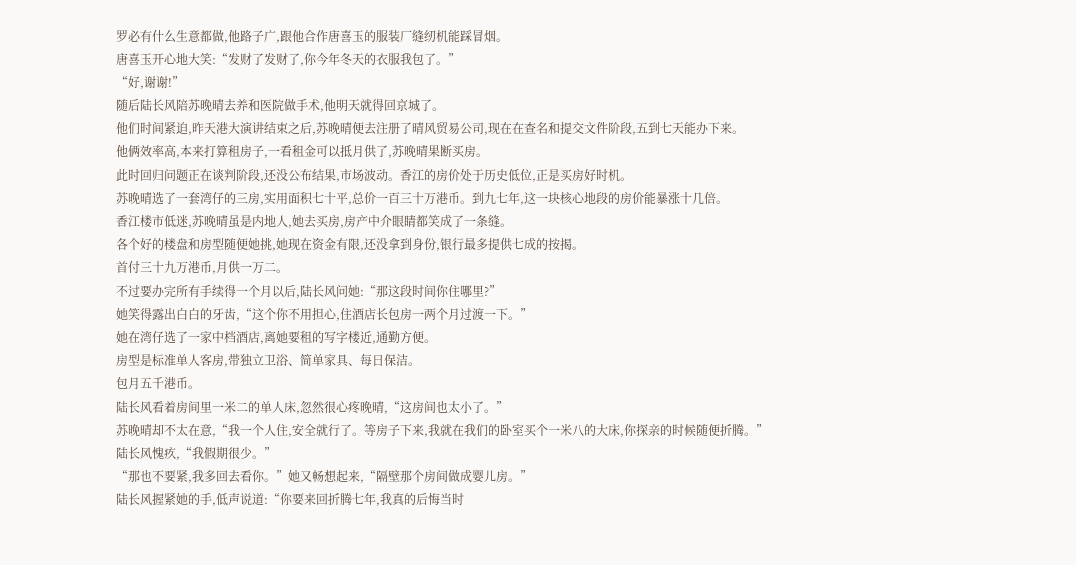罗必有什么生意都做,他路子广,跟他合作唐喜玉的服装厂缝纫机能踩冒烟。
唐喜玉开心地大笑:“发财了发财了,你今年冬天的衣服我包了。”
“好,谢谢!”
随后陆长风陪苏晚晴去养和医院做手术,他明天就得回京城了。
他们时间紧迫,昨天港大演讲结束之后,苏晚晴便去注册了晴风贸易公司,现在在查名和提交文件阶段,五到七天能办下来。
他俩效率高,本来打算租房子,一看租金可以抵月供了,苏晚晴果断买房。
此时回归问题正在谈判阶段,还没公布结果,市场波动。香江的房价处于历史低位,正是买房好时机。
苏晚晴选了一套湾仔的三房,实用面积七十平,总价一百三十万港币。到九七年,这一块核心地段的房价能暴涨十几倍。
香江楼市低迷,苏晚晴虽是内地人,她去买房,房产中介眼睛都笑成了一条缝。
各个好的楼盘和房型随便她挑,她现在资金有限,还没拿到身份,银行最多提供七成的按揭。
首付三十九万港币,月供一万二。
不过要办完所有手续得一个月以后,陆长风问她:“那这段时间你住哪里?”
她笑得露出白白的牙齿,“这个你不用担心,住酒店长包房一两个月过渡一下。”
她在湾仔选了一家中档酒店,离她要租的写字楼近,通勤方便。
房型是标准单人客房,带独立卫浴、简单家具、每日保洁。
包月五千港币。
陆长风看着房间里一米二的单人床,忽然很心疼晚晴,“这房间也太小了。”
苏晚晴却不太在意,“我一个人住,安全就行了。等房子下来,我就在我们的卧室买个一米八的大床,你探亲的时候随便折腾。”
陆长风愧疚,“我假期很少。”
“那也不要紧,我多回去看你。”她又畅想起来,“隔壁那个房间做成婴儿房。”
陆长风握紧她的手,低声说道:“你要来回折腾七年,我真的后悔当时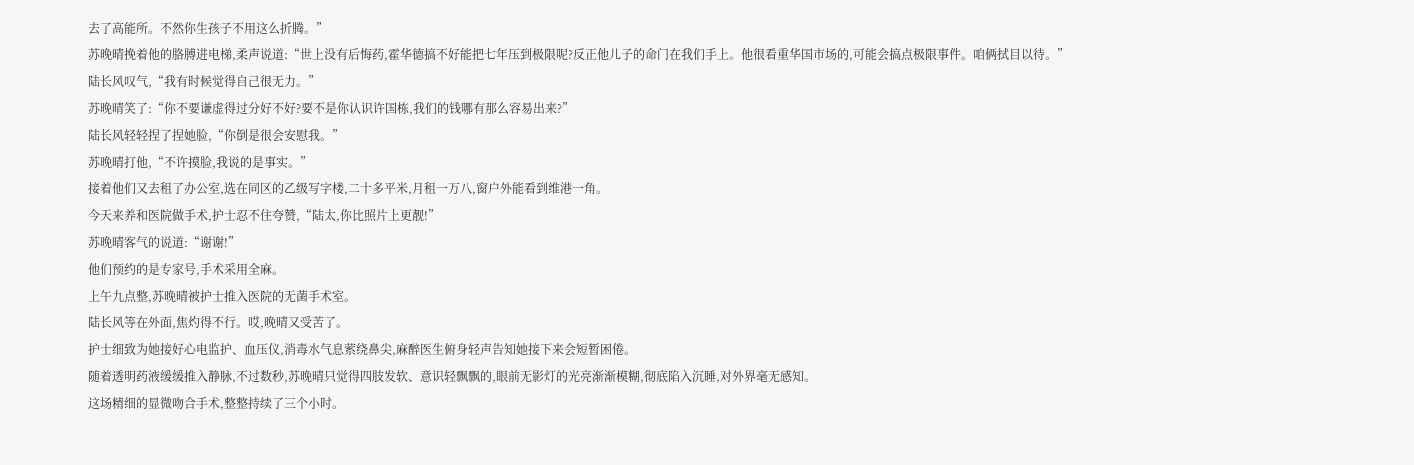去了高能所。不然你生孩子不用这么折腾。”
苏晚晴挽着他的胳膊进电梯,柔声说道:“世上没有后悔药,霍华德搞不好能把七年压到极限呢?反正他儿子的命门在我们手上。他很看重华国市场的,可能会搞点极限事件。咱俩拭目以待。”
陆长风叹气,“我有时候觉得自己很无力。”
苏晚晴笑了:“你不要谦虚得过分好不好?要不是你认识许国栋,我们的钱哪有那么容易出来?”
陆长风轻轻捏了捏她脸,“你倒是很会安慰我。”
苏晚晴打他,“不许摸脸,我说的是事实。”
接着他们又去租了办公室,选在同区的乙级写字楼,二十多平米,月租一万八,窗户外能看到维港一角。
今天来养和医院做手术,护士忍不住夸赞,“陆太,你比照片上更靓!”
苏晚晴客气的说道:“谢谢!”
他们预约的是专家号,手术采用全麻。
上午九点整,苏晚晴被护士推入医院的无菌手术室。
陆长风等在外面,焦灼得不行。哎,晚晴又受苦了。
护士细致为她接好心电监护、血压仪,消毒水气息萦绕鼻尖,麻醉医生俯身轻声告知她接下来会短暂困倦。
随着透明药液缓缓推入静脉,不过数秒,苏晚晴只觉得四肢发软、意识轻飘飘的,眼前无影灯的光亮渐渐模糊,彻底陷入沉睡,对外界毫无感知。
这场精细的显微吻合手术,整整持续了三个小时。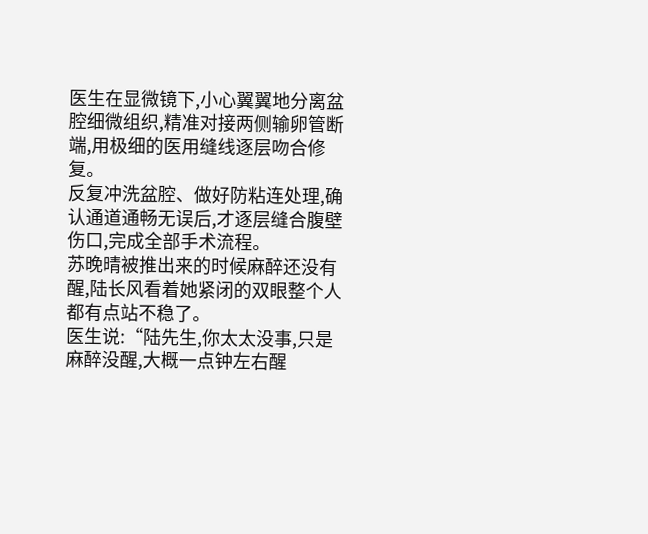医生在显微镜下,小心翼翼地分离盆腔细微组织,精准对接两侧输卵管断端,用极细的医用缝线逐层吻合修复。
反复冲洗盆腔、做好防粘连处理,确认通道通畅无误后,才逐层缝合腹壁伤口,完成全部手术流程。
苏晚晴被推出来的时候麻醉还没有醒,陆长风看着她紧闭的双眼整个人都有点站不稳了。
医生说:“陆先生,你太太没事,只是麻醉没醒,大概一点钟左右醒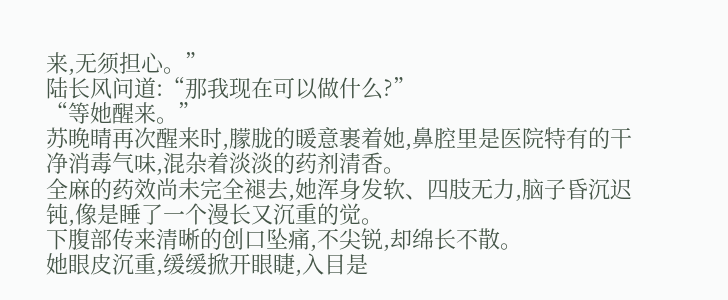来,无须担心。”
陆长风问道:“那我现在可以做什么?”
“等她醒来。”
苏晚晴再次醒来时,朦胧的暖意裹着她,鼻腔里是医院特有的干净消毒气味,混杂着淡淡的药剂清香。
全麻的药效尚未完全褪去,她浑身发软、四肢无力,脑子昏沉迟钝,像是睡了一个漫长又沉重的觉。
下腹部传来清晰的创口坠痛,不尖锐,却绵长不散。
她眼皮沉重,缓缓掀开眼睫,入目是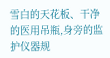雪白的天花板、干净的医用吊瓶,身旁的监护仪器规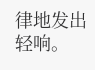律地发出轻响。